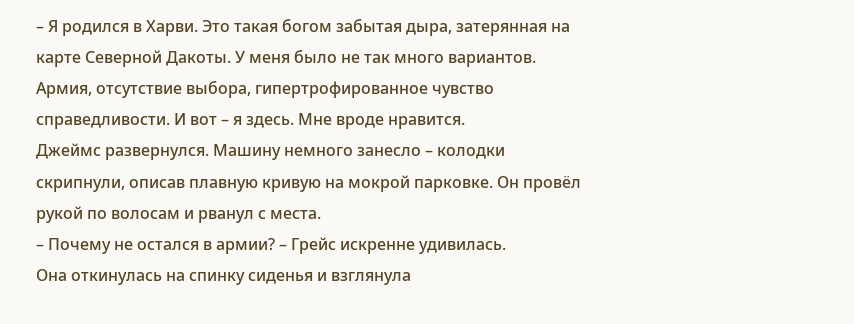– Я родился в Харви. Это такая богом забытая дыра, затерянная на карте Северной Дакоты. У меня было не так много вариантов. Армия, отсутствие выбора, гипертрофированное чувство справедливости. И вот – я здесь. Мне вроде нравится.
Джеймс развернулся. Машину немного занесло – колодки скрипнули, описав плавную кривую на мокрой парковке. Он провёл рукой по волосам и рванул с места.
– Почему не остался в армии? – Грейс искренне удивилась.
Она откинулась на спинку сиденья и взглянула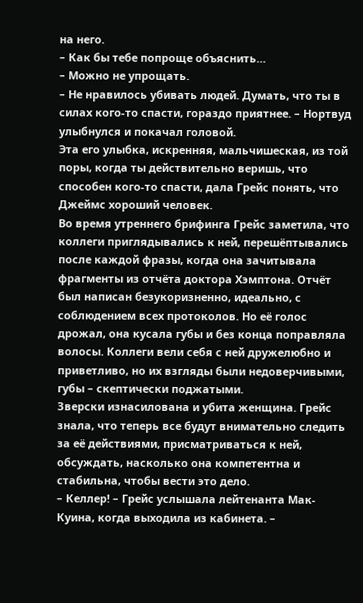на него.
– Как бы тебе попроще объяснить…
– Можно не упрощать.
– Не нравилось убивать людей. Думать, что ты в силах кого-то спасти, гораздо приятнее. – Нортвуд улыбнулся и покачал головой.
Эта его улыбка, искренняя, мальчишеская, из той поры, когда ты действительно веришь, что способен кого-то спасти, дала Грейс понять, что Джеймс хороший человек.
Во время утреннего брифинга Грейс заметила, что коллеги приглядывались к ней, перешёптывались после каждой фразы, когда она зачитывала фрагменты из отчёта доктора Хэмптона. Отчёт был написан безукоризненно, идеально, с соблюдением всех протоколов. Но её голос дрожал, она кусала губы и без конца поправляла волосы. Коллеги вели себя с ней дружелюбно и приветливо, но их взгляды были недоверчивыми, губы – скептически поджатыми.
Зверски изнасилована и убита женщина. Грейс знала, что теперь все будут внимательно следить за её действиями, присматриваться к ней, обсуждать, насколько она компетентна и стабильна, чтобы вести это дело.
– Келлер! – Грейс услышала лейтенанта Мак-Куина, когда выходила из кабинета. –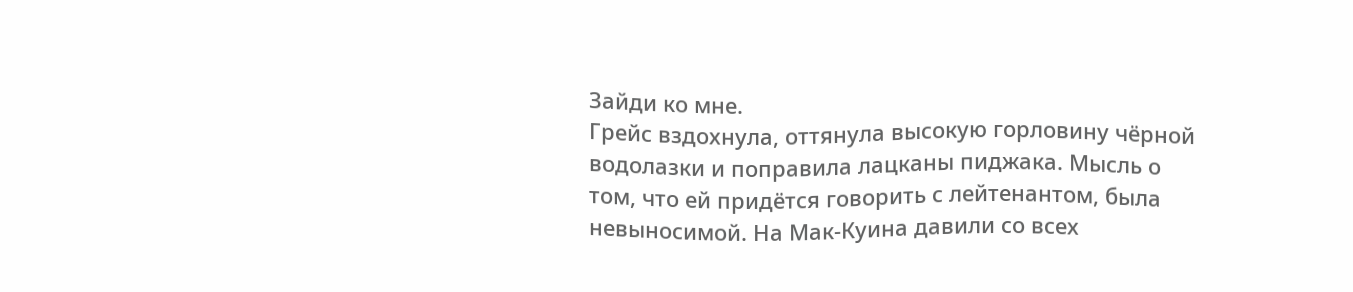Зайди ко мне.
Грейс вздохнула, оттянула высокую горловину чёрной водолазки и поправила лацканы пиджака. Мысль о том, что ей придётся говорить с лейтенантом, была невыносимой. На Мак-Куина давили со всех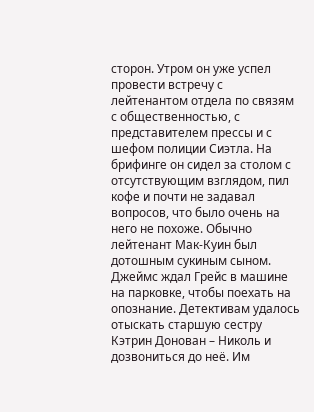сторон. Утром он уже успел провести встречу с лейтенантом отдела по связям с общественностью, с представителем прессы и с шефом полиции Сиэтла. На брифинге он сидел за столом с отсутствующим взглядом, пил кофе и почти не задавал вопросов, что было очень на него не похоже. Обычно лейтенант Мак-Куин был дотошным сукиным сыном.
Джеймс ждал Грейс в машине на парковке, чтобы поехать на опознание. Детективам удалось отыскать старшую сестру Кэтрин Донован – Николь и дозвониться до неё. Им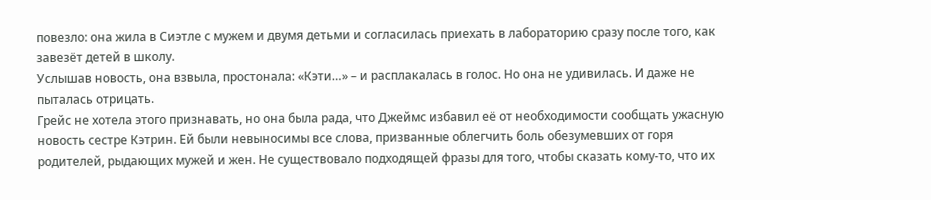повезло: она жила в Сиэтле с мужем и двумя детьми и согласилась приехать в лабораторию сразу после того, как завезёт детей в школу.
Услышав новость, она взвыла, простонала: «Кэти…» – и расплакалась в голос. Но она не удивилась. И даже не пыталась отрицать.
Грейс не хотела этого признавать, но она была рада, что Джеймс избавил её от необходимости сообщать ужасную новость сестре Кэтрин. Ей были невыносимы все слова, призванные облегчить боль обезумевших от горя родителей, рыдающих мужей и жен. Не существовало подходящей фразы для того, чтобы сказать кому-то, что их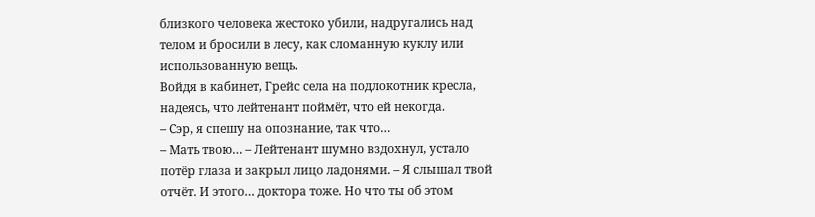близкого человека жестоко убили, надругались над телом и бросили в лесу, как сломанную куклу или использованную вещь.
Войдя в кабинет, Грейс села на подлокотник кресла, надеясь, что лейтенант поймёт, что ей некогда.
– Сэр, я спешу на опознание, так что…
– Мать твою… – Лейтенант шумно вздохнул, устало потёр глаза и закрыл лицо ладонями. – Я слышал твой отчёт. И этого… доктора тоже. Но что ты об этом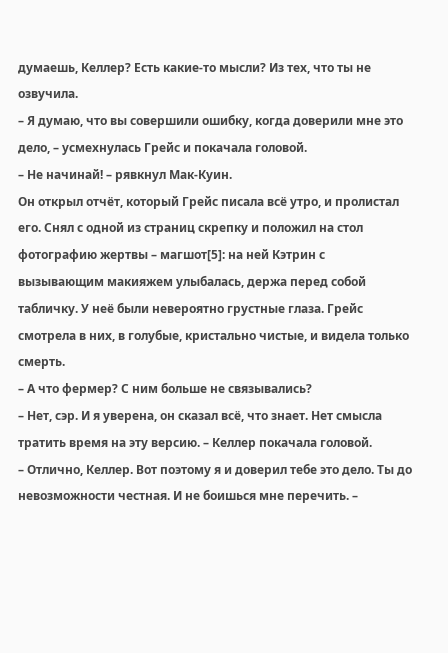думаешь, Келлер? Есть какие-то мысли? Из тех, что ты не озвучила.
– Я думаю, что вы совершили ошибку, когда доверили мне это дело, – усмехнулась Грейс и покачала головой.
– Не начинай! – рявкнул Мак-Куин.
Он открыл отчёт, который Грейс писала всё утро, и пролистал его. Снял с одной из страниц скрепку и положил на стол фотографию жертвы – магшот[5]: на ней Кэтрин с вызывающим макияжем улыбалась, держа перед собой табличку. У неё были невероятно грустные глаза. Грейс смотрела в них, в голубые, кристально чистые, и видела только смерть.
– А что фермер? С ним больше не связывались?
– Нет, сэр. И я уверена, он сказал всё, что знает. Нет смысла тратить время на эту версию. – Келлер покачала головой.
– Отлично, Келлер. Вот поэтому я и доверил тебе это дело. Ты до невозможности честная. И не боишься мне перечить. –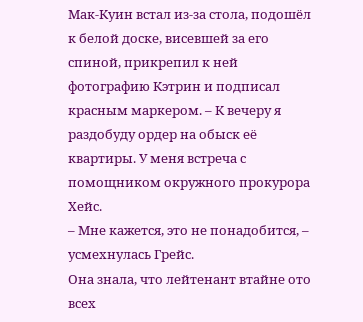Мак-Куин встал из-за стола, подошёл к белой доске, висевшей за его спиной, прикрепил к ней фотографию Кэтрин и подписал красным маркером. – К вечеру я раздобуду ордер на обыск её квартиры. У меня встреча с помощником окружного прокурора Хейс.
– Мне кажется, это не понадобится, – усмехнулась Грейс.
Она знала, что лейтенант втайне ото всех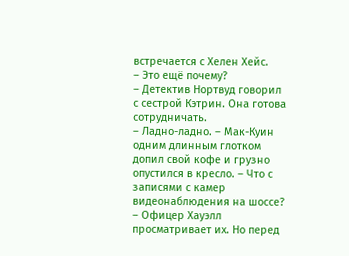встречается с Хелен Хейс.
– Это ещё почему?
– Детектив Нортвуд говорил с сестрой Кэтрин. Она готова сотрудничать.
– Ладно-ладно. – Мак-Куин одним длинным глотком допил свой кофе и грузно опустился в кресло. – Что с записями с камер видеонаблюдения на шоссе?
– Офицер Хауэлл просматривает их. Но перед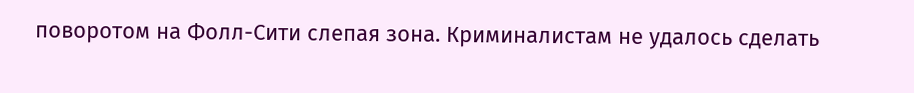поворотом на Фолл-Сити слепая зона. Криминалистам не удалось сделать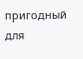пригодный для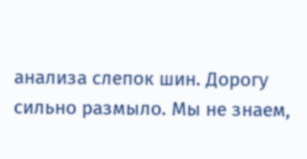анализа слепок шин. Дорогу сильно размыло. Мы не знаем,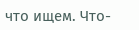что ищем. Что-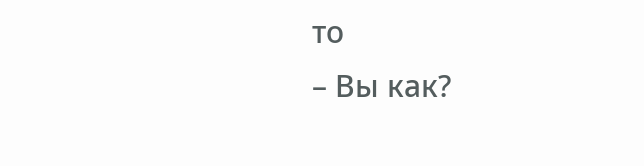то
– Вы как?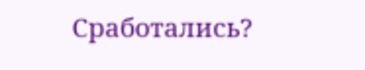Сработались?